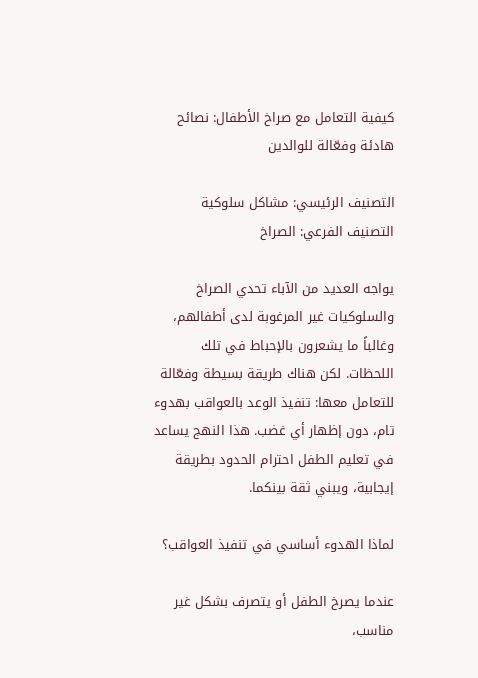كيفية التعامل مع صراخ الأطفال: نصائح هادئة وفعّالة للوالدين

التصنيف الرئيسي: مشاكل سلوكية التصنيف الفرعي: الصراخ

يواجه العديد من الآباء تحدي الصراخ والسلوكيات غير المرغوبة لدى أطفالهم، وغالباً ما يشعرون بالإحباط في تلك اللحظات. لكن هناك طريقة بسيطة وفعّالة للتعامل معها: تنفيذ الوعد بالعواقب بهدوء تام، دون إظهار أي غضب. هذا النهج يساعد في تعليم الطفل احترام الحدود بطريقة إيجابية، ويبني ثقة بينكما.

لماذا الهدوء أساسي في تنفيذ العواقب؟

عندما يصرخ الطفل أو يتصرف بشكل غير مناسب،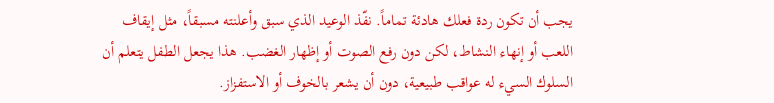يجب أن تكون ردة فعلك هادئة تماماً. نفّذ الوعيد الذي سبق وأعلنته مسبقاً، مثل إيقاف اللعب أو إنهاء النشاط، لكن دون رفع الصوت أو إظهار الغضب. هذا يجعل الطفل يتعلم أن السلوك السيء له عواقب طبيعية، دون أن يشعر بالخوف أو الاستفزاز.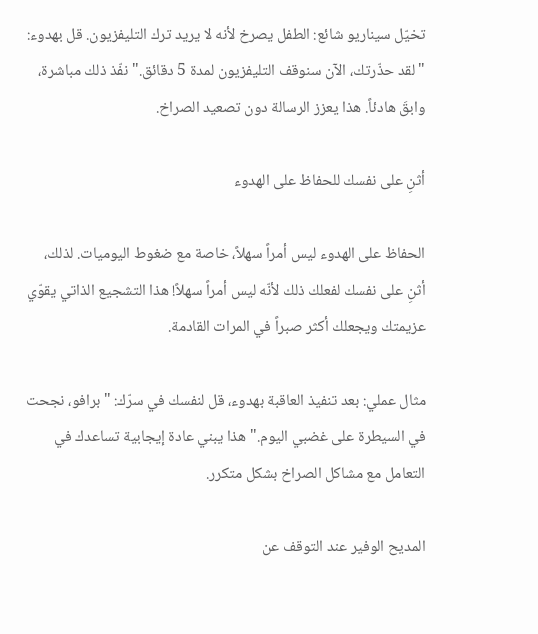تخيّل سيناريو شائع: الطفل يصرخ لأنه لا يريد ترك التليفزيون. قل بهدوء: "لقد حذّرتك، الآن سنوقف التليفزيون لمدة 5 دقائق." نفّذ ذلك مباشرة، وابقَ هادئاً. هذا يعزز الرسالة دون تصعيد الصراخ.

أثنِ على نفسك للحفاظ على الهدوء

الحفاظ على الهدوء ليس أمراً سهلاً، خاصة مع ضغوط اليوميات. لذلك، أثنِ على نفسك لفعلك ذلك لأنّه ليس أمراً سهلاً! هذا التشجيع الذاتي يقوّي عزيمتك ويجعلك أكثر صبراً في المرات القادمة.

مثال عملي: بعد تنفيذ العاقبة بهدوء، قل لنفسك في سرّك: "برافو، نجحت في السيطرة على غضبي اليوم." هذا يبني عادة إيجابية تساعدك في التعامل مع مشاكل الصراخ بشكل متكرر.

المديح الوفير عند التوقف عن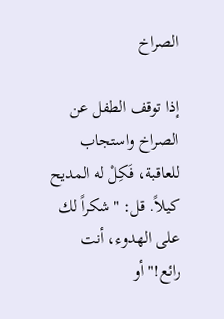الصراخ

إذا توقف الطفل عن الصراخ واستجاب للعاقبة، فَكِلْ له المديح كيلاً. قل: "شكراً لك على الهدوء، أنت رائع!" أو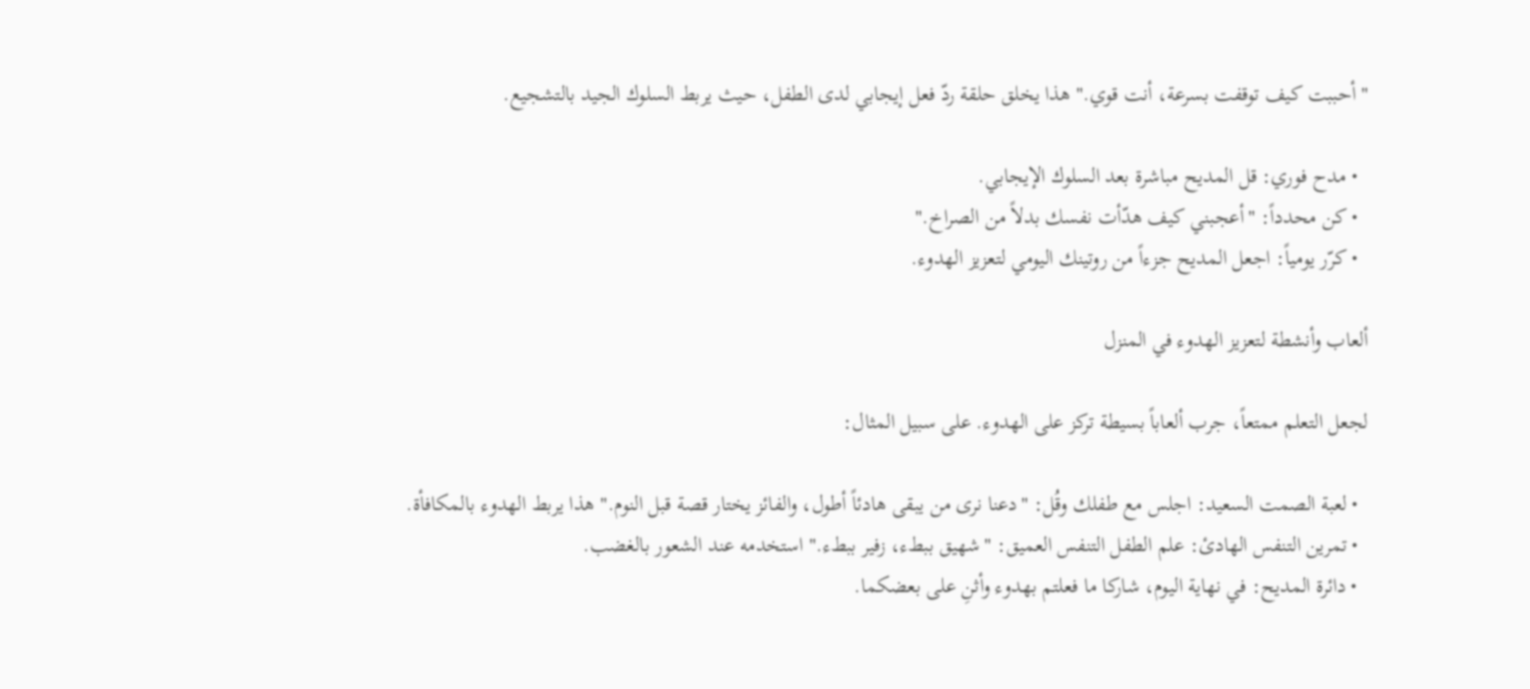"أحببت كيف توقفت بسرعة، أنت قوي." هذا يخلق حلقة ردّ فعل إيجابي لدى الطفل، حيث يربط السلوك الجيد بالتشجيع.

  • مدح فوري: قل المديح مباشرة بعد السلوك الإيجابي.
  • كن محدداً: "أعجبني كيف هدّأت نفسك بدلاً من الصراخ."
  • كرّر يومياً: اجعل المديح جزءاً من روتينك اليومي لتعزيز الهدوء.

ألعاب وأنشطة لتعزيز الهدوء في المنزل

لجعل التعلم ممتعاً، جرب ألعاباً بسيطة تركز على الهدوء. على سبيل المثال:

  • لعبة الصمت السعيد: اجلس مع طفلك وقُل: "دعنا نرى من يبقى هادئاً أطول، والفائز يختار قصة قبل النوم." هذا يربط الهدوء بالمكافأة.
  • تمرين التنفس الهادئ: علم الطفل التنفس العميق: "شهيق ببطء، زفير ببطء." استخدمه عند الشعور بالغضب.
  • دائرة المديح: في نهاية اليوم، شاركا ما فعلتم بهدوء وأثنِ على بعضكما.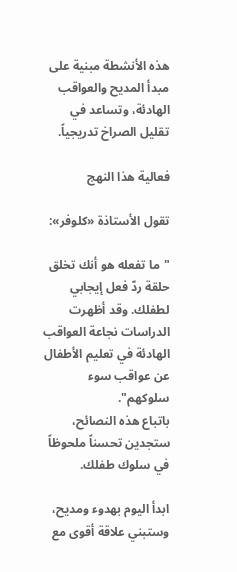هذه الأنشطة مبنية على مبدأ المديح والعواقب الهادئة، وتساعد في تقليل الصراخ تدريجياً.

فعالية هذا النهج

تقول الأستاذة «كلوفر»:

"ما تفعله هو أنك تخلق حلقة ردّ فعل إيجابي لطفلك. وقد أظهرت الدراسات نجاعة العواقب الهادئة في تعليم الأطفال عن عواقب سوء سلوكهم".
باتباع هذه النصائح، ستجدين تحسناً ملحوظاً في سلوك طفلك.

ابدأ اليوم بهدوء ومديح، وستبني علاقة أقوى مع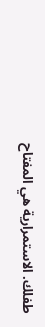طفلك. الاستمرارية هي المفتاح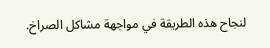لنجاح هذه الطريقة في مواجهة مشاكل الصراخ.